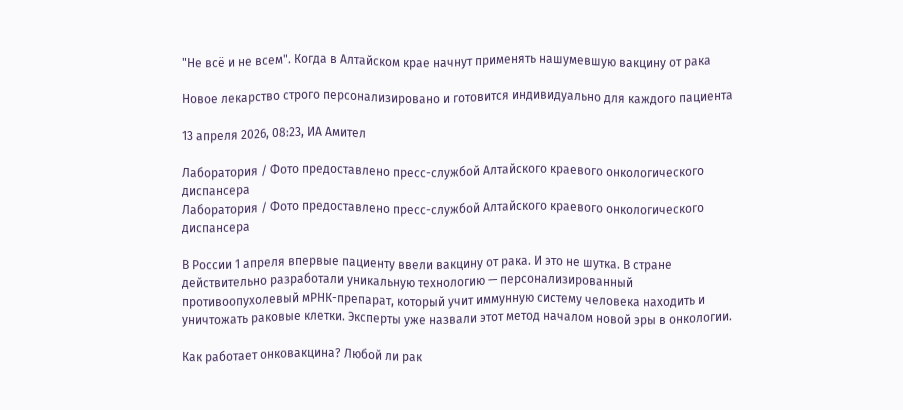"Не всё и не всем". Когда в Алтайском крае начнут применять нашумевшую вакцину от рака

Новое лекарство строго персонализировано и готовится индивидуально для каждого пациента

13 апреля 2026, 08:23, ИА Амител

Лаборатория / Фото предоставлено пресс-службой Алтайского краевого онкологического диспансера
Лаборатория / Фото предоставлено пресс-службой Алтайского краевого онкологического диспансера

В России 1 апреля впервые пациенту ввели вакцину от рака. И это не шутка. В стране действительно разработали уникальную технологию — персонализированный противоопухолевый мРНК-препарат, который учит иммунную систему человека находить и уничтожать раковые клетки. Эксперты уже назвали этот метод началом новой эры в онкологии.

Как работает онковакцина? Любой ли рак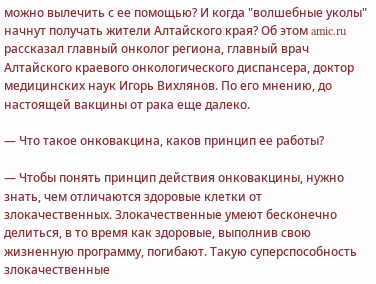можно вылечить с ее помощью? И когда "волшебные уколы" начнут получать жители Алтайского края? Об этом amic.ru рассказал главный онколог региона, главный врач Алтайского краевого онкологического диспансера, доктор медицинских наук Игорь Вихлянов. По его мнению, до настоящей вакцины от рака еще далеко.

— Что такое онковакцина, каков принцип ее работы?

— Чтобы понять принцип действия онковакцины, нужно знать, чем отличаются здоровые клетки от злокачественных. Злокачественные умеют бесконечно делиться, в то время как здоровые, выполнив свою жизненную программу, погибают. Такую суперспособность злокачественные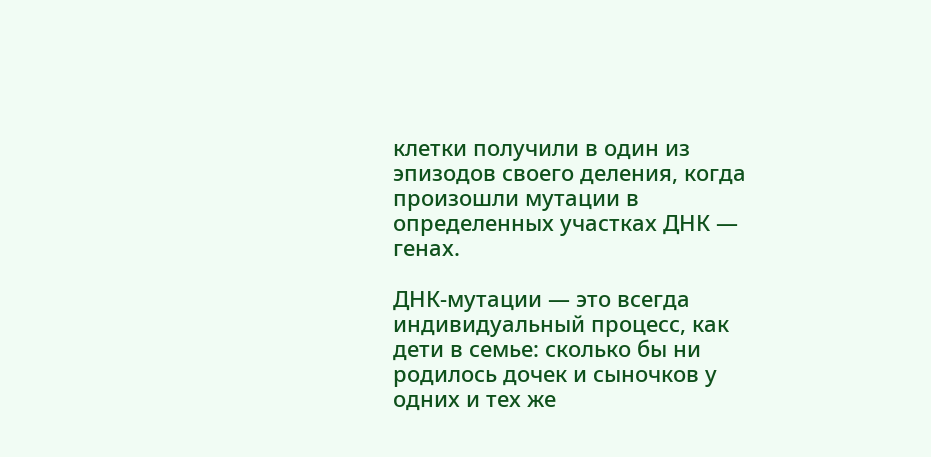клетки получили в один из эпизодов своего деления, когда произошли мутации в определенных участках ДНК — генах.

ДНК-мутации — это всегда индивидуальный процесс, как дети в семье: сколько бы ни родилось дочек и сыночков у одних и тех же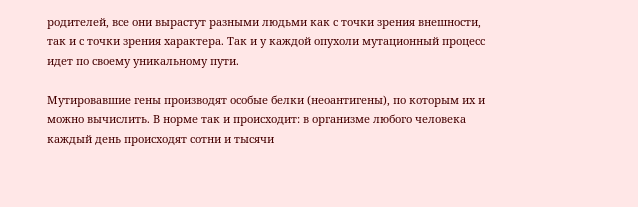родителей, все они вырастут разными людьми как с точки зрения внешности, так и с точки зрения характера. Так и у каждой опухоли мутационный процесс идет по своему уникальному пути.

Мутировавшие гены производят особые белки (неоантигены), по которым их и можно вычислить. В норме так и происходит: в организме любого человека каждый день происходят сотни и тысячи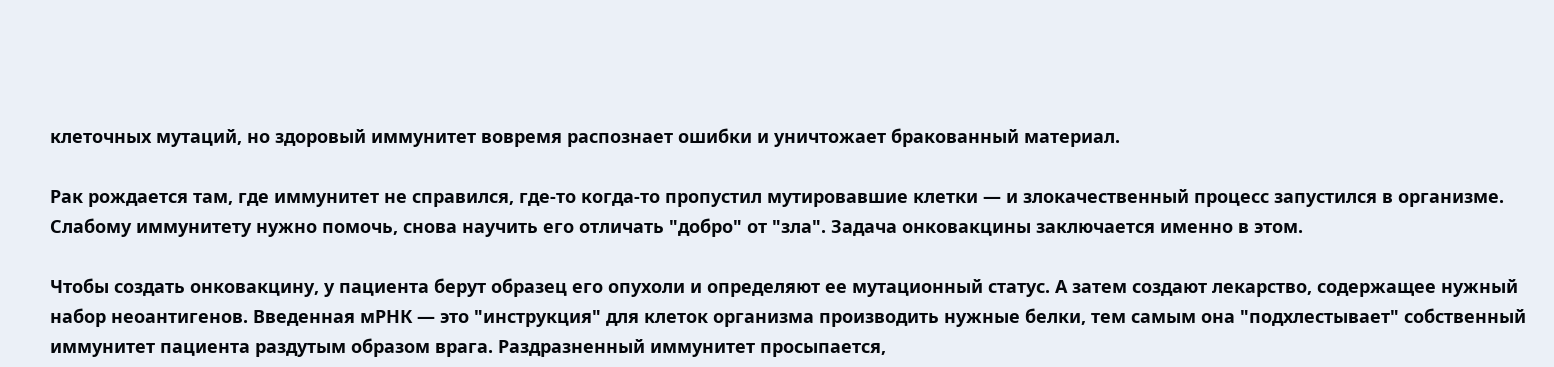клеточных мутаций, но здоровый иммунитет вовремя распознает ошибки и уничтожает бракованный материал.

Рак рождается там, где иммунитет не справился, где-то когда-то пропустил мутировавшие клетки — и злокачественный процесс запустился в организме. Слабому иммунитету нужно помочь, снова научить его отличать "добро" от "зла". Задача онковакцины заключается именно в этом.

Чтобы создать онковакцину, у пациента берут образец его опухоли и определяют ее мутационный статус. А затем создают лекарство, содержащее нужный набор неоантигенов. Введенная мРНК — это "инструкция" для клеток организма производить нужные белки, тем самым она "подхлестывает" собственный иммунитет пациента раздутым образом врага. Раздразненный иммунитет просыпается,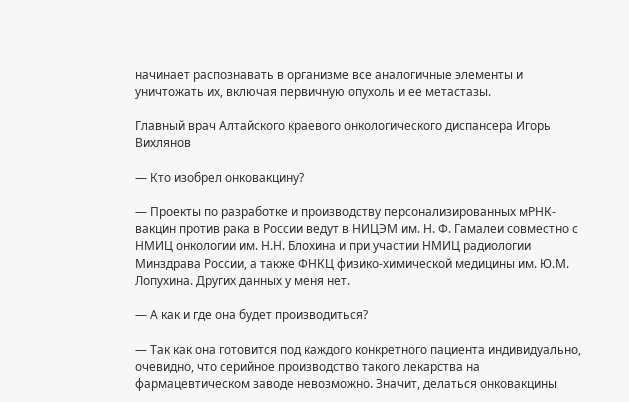начинает распознавать в организме все аналогичные элементы и уничтожать их, включая первичную опухоль и ее метастазы.

Главный врач Алтайского краевого онкологического диспансера Игорь Вихлянов

— Кто изобрел онковакцину?

— Проекты по разработке и производству персонализированных мРНК-вакцин против рака в России ведут в НИЦЭМ им. Н. Ф. Гамалеи совместно с НМИЦ онкологии им. Н.Н. Блохина и при участии НМИЦ радиологии Минздрава России, а также ФНКЦ физико-химической медицины им. Ю.М. Лопухина. Других данных у меня нет.

— А как и где она будет производиться?

— Так как она готовится под каждого конкретного пациента индивидуально, очевидно, что серийное производство такого лекарства на фармацевтическом заводе невозможно. Значит, делаться онковакцины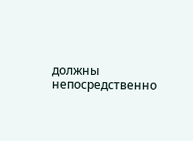должны непосредственно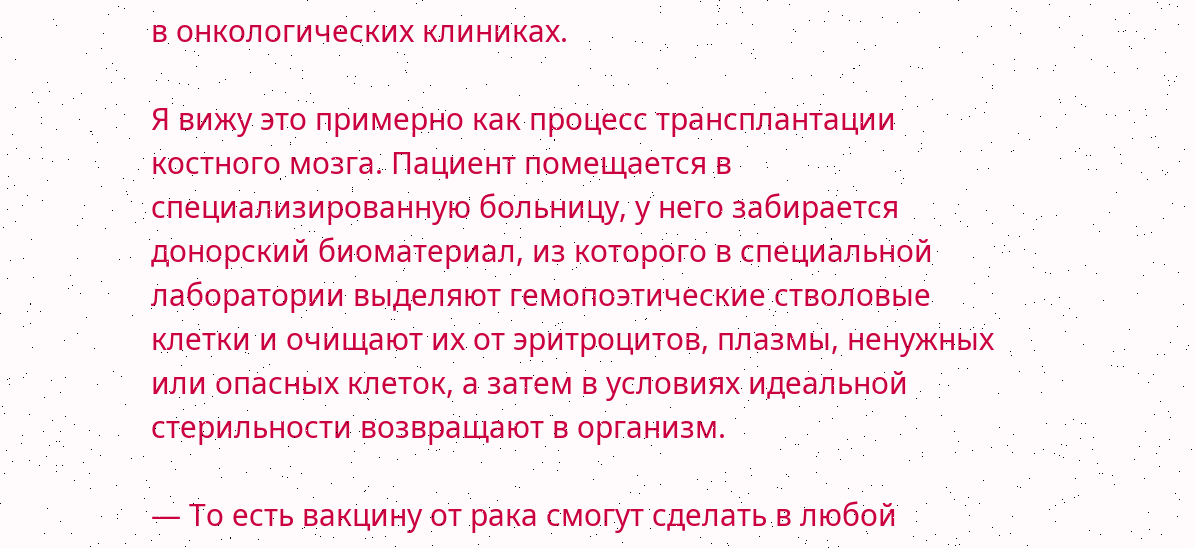в онкологических клиниках.

Я вижу это примерно как процесс трансплантации костного мозга. Пациент помещается в специализированную больницу, у него забирается донорский биоматериал, из которого в специальной лаборатории выделяют гемопоэтические стволовые клетки и очищают их от эритроцитов, плазмы, ненужных или опасных клеток, а затем в условиях идеальной стерильности возвращают в организм.

— То есть вакцину от рака смогут сделать в любой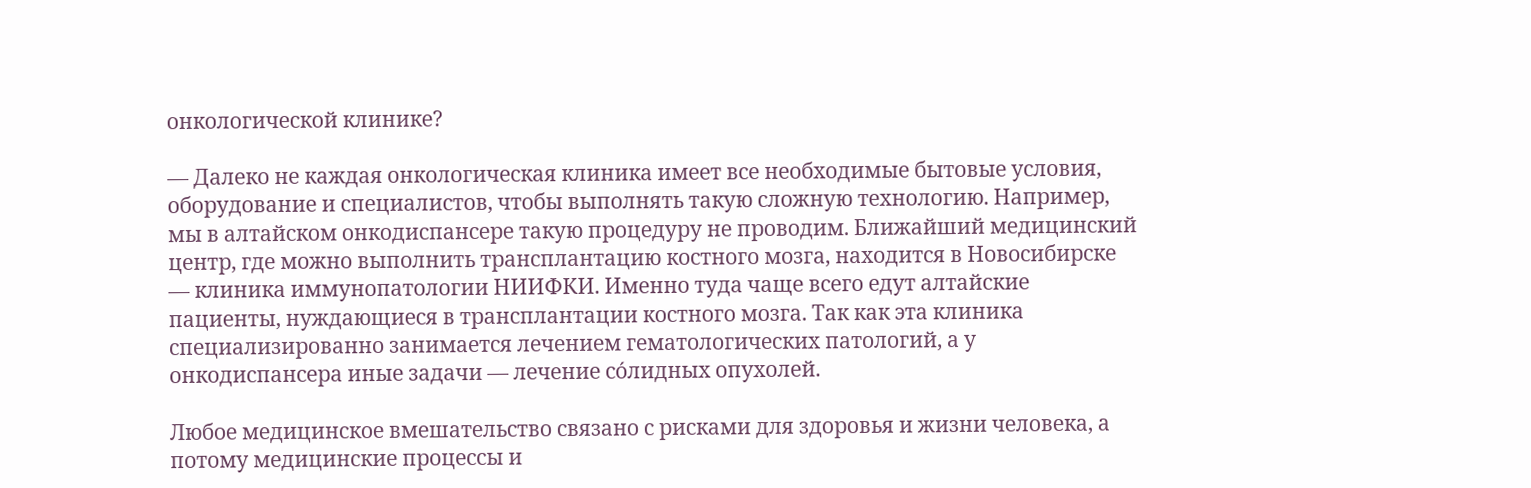онкологической клинике?

— Далеко не каждая онкологическая клиника имеет все необходимые бытовые условия, оборудование и специалистов, чтобы выполнять такую сложную технологию. Например, мы в алтайском онкодиспансере такую процедуру не проводим. Ближайший медицинский центр, где можно выполнить трансплантацию костного мозга, находится в Новосибирске — клиника иммунопатологии НИИФКИ. Именно туда чаще всего едут алтайские пациенты, нуждающиеся в трансплантации костного мозга. Так как эта клиника специализированно занимается лечением гематологических патологий, а у онкодиспансера иные задачи — лечение со́лидных опухолей.

Любое медицинское вмешательство связано с рисками для здоровья и жизни человека, а потому медицинские процессы и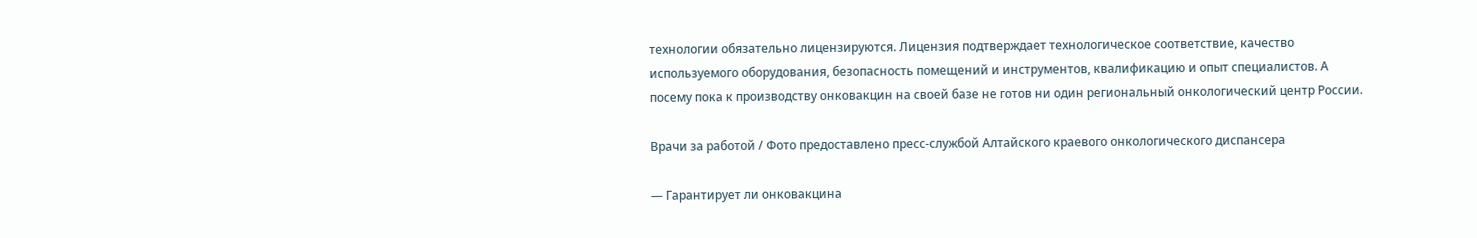технологии обязательно лицензируются. Лицензия подтверждает технологическое соответствие, качество используемого оборудования, безопасность помещений и инструментов, квалификацию и опыт специалистов. А посему пока к производству онковакцин на своей базе не готов ни один региональный онкологический центр России.

Врачи за работой / Фото предоставлено пресс-службой Алтайского краевого онкологического диспансера

— Гарантирует ли онковакцина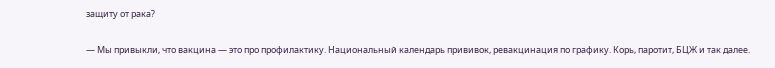защиту от рака?

— Мы привыкли, что вакцина — это про профилактику. Национальный календарь прививок, ревакцинация по графику. Корь, паротит, БЦЖ и так далее.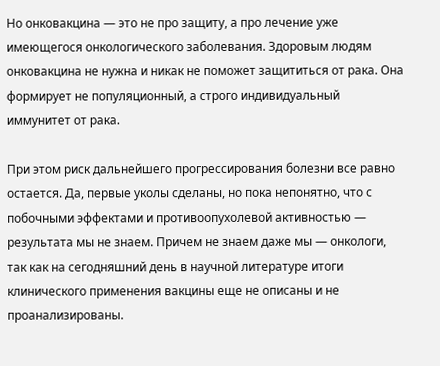Но онковакцина — это не про защиту, а про лечение уже имеющегося онкологического заболевания. Здоровым людям онковакцина не нужна и никак не поможет защититься от рака. Она формирует не популяционный, а строго индивидуальный иммунитет от рака.

При этом риск дальнейшего прогрессирования болезни все равно остается. Да, первые уколы сделаны, но пока непонятно, что с побочными эффектами и противоопухолевой активностью — результата мы не знаем. Причем не знаем даже мы — онкологи, так как на сегодняшний день в научной литературе итоги клинического применения вакцины еще не описаны и не проанализированы.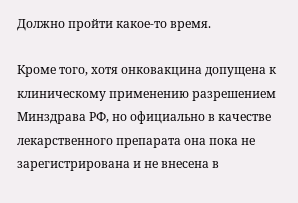Должно пройти какое-то время.

Кроме того, хотя онковакцина допущена к клиническому применению разрешением Минздрава РФ, но официально в качестве лекарственного препарата она пока не зарегистрирована и не внесена в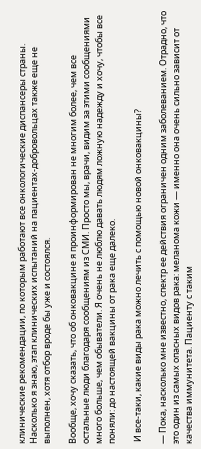клинические рекомендации, по которым работают все онкологические диспансеры страны. Насколько я знаю, этап клинических испытаний на пациентах-добровольцах также еще не выполнен, хотя отбор вроде бы уже и состоялся.

Вообще, хочу сказать, что об онковакцине я проинформирован не многим более, чем все остальные люди благодаря сообщениям из СМИ. Просто мы, врачи, видим за этими сообщениями много больше, чем обыватели. Я очень не люблю давать людям ложную надежду и хочу, чтобы все поняли: до настоящей вакцины от рака еще далеко.

 И все-таки, какие виды рака можно лечить с помощью новой онковакцины?

— Пока, насколько мне известно, спектр ее действия ограничен одним заболеванием. Отрадно, что это один из самых опасных видов рака: меланома кожи — именно она очень сильно зависит от качества иммунитета. Пациенту с таким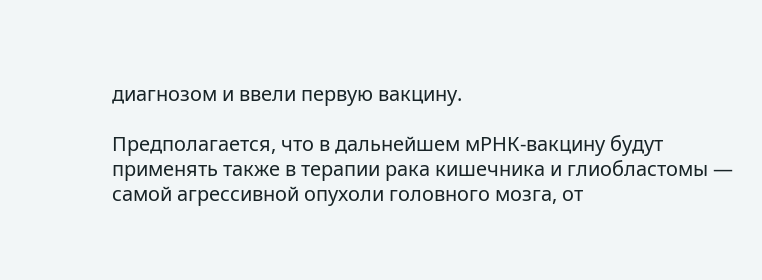диагнозом и ввели первую вакцину.

Предполагается, что в дальнейшем мРНК-вакцину будут применять также в терапии рака кишечника и глиобластомы — самой агрессивной опухоли головного мозга, от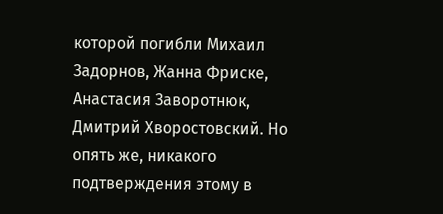которой погибли Михаил Задорнов, Жанна Фриске, Анастасия Заворотнюк, Дмитрий Хворостовский. Но опять же, никакого подтверждения этому в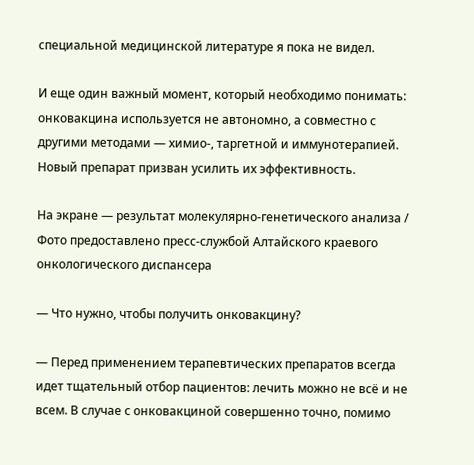специальной медицинской литературе я пока не видел.

И еще один важный момент, который необходимо понимать: онковакцина используется не автономно, а совместно с другими методами — химио-, таргетной и иммунотерапией. Новый препарат призван усилить их эффективность.

На экране — результат молекулярно-генетического анализа / Фото предоставлено пресс-службой Алтайского краевого онкологического диспансера

— Что нужно, чтобы получить онковакцину?

— Перед применением терапевтических препаратов всегда идет тщательный отбор пациентов: лечить можно не всё и не всем. В случае с онковакциной совершенно точно, помимо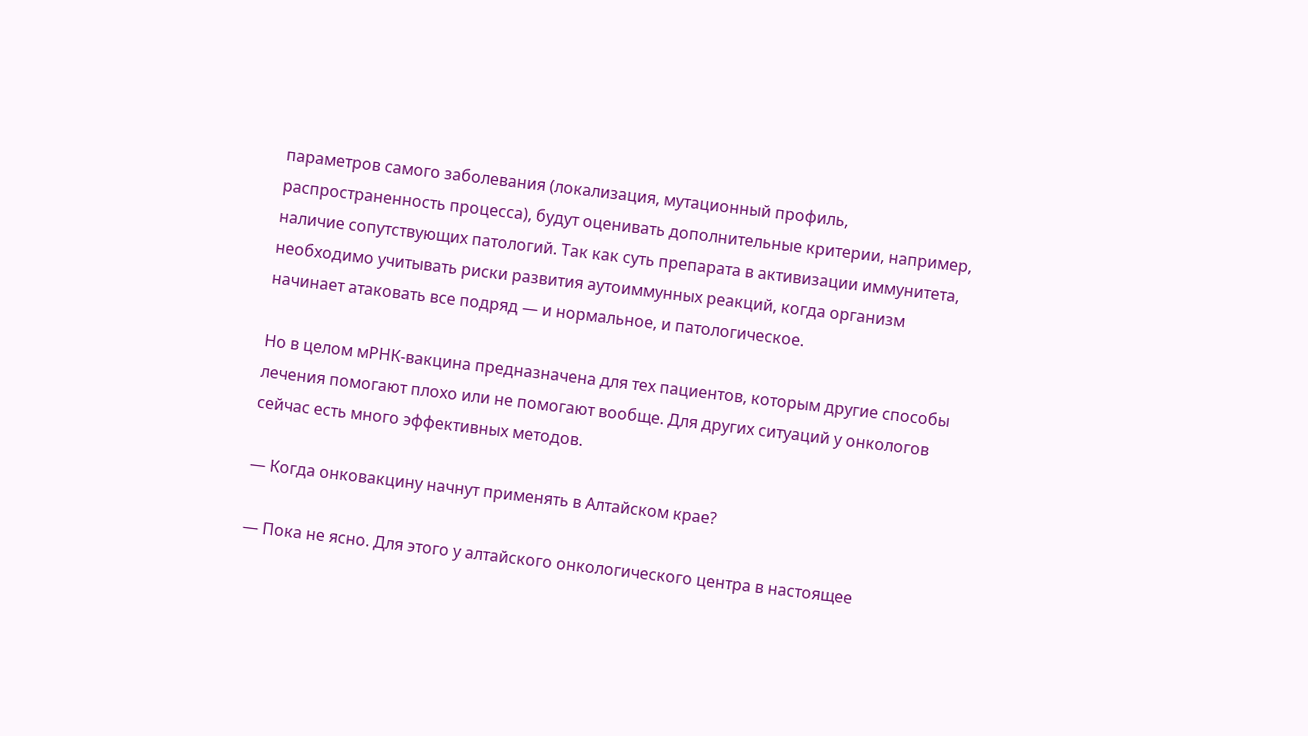параметров самого заболевания (локализация, мутационный профиль, распространенность процесса), будут оценивать дополнительные критерии, например, наличие сопутствующих патологий. Так как суть препарата в активизации иммунитета, необходимо учитывать риски развития аутоиммунных реакций, когда организм начинает атаковать все подряд — и нормальное, и патологическое.

Но в целом мРНК-вакцина предназначена для тех пациентов, которым другие способы лечения помогают плохо или не помогают вообще. Для других ситуаций у онкологов сейчас есть много эффективных методов.

— Когда онковакцину начнут применять в Алтайском крае?

— Пока не ясно. Для этого у алтайского онкологического центра в настоящее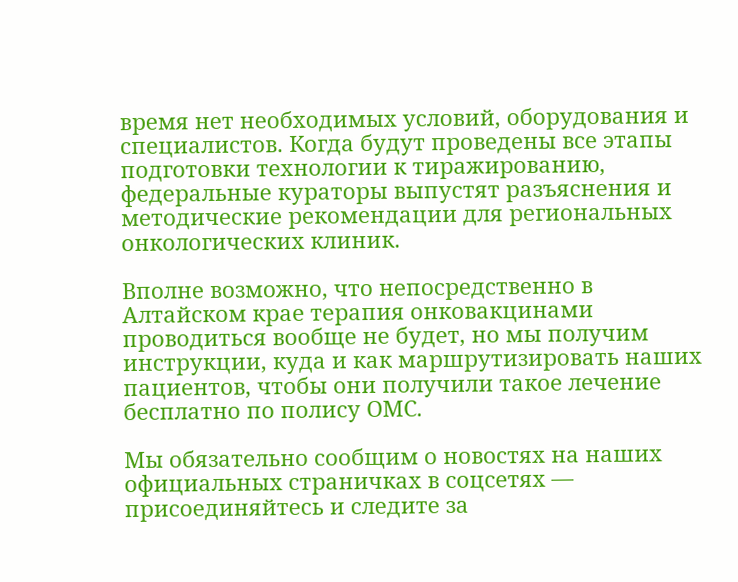время нет необходимых условий, оборудования и специалистов. Когда будут проведены все этапы подготовки технологии к тиражированию, федеральные кураторы выпустят разъяснения и методические рекомендации для региональных онкологических клиник.

Вполне возможно, что непосредственно в Алтайском крае терапия онковакцинами проводиться вообще не будет, но мы получим инструкции, куда и как маршрутизировать наших пациентов, чтобы они получили такое лечение бесплатно по полису ОМС.

Мы обязательно сообщим о новостях на наших официальных страничках в соцсетях — присоединяйтесь и следите за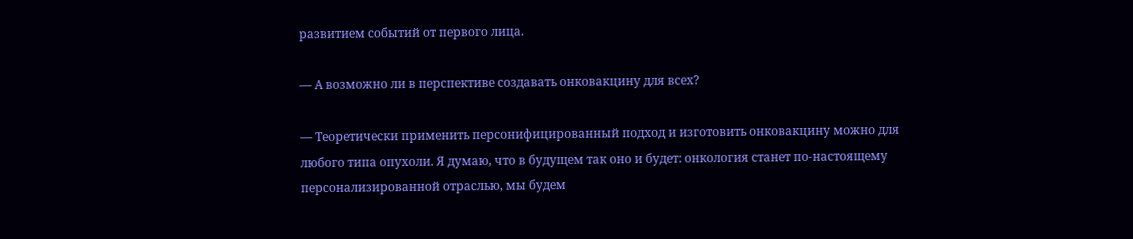развитием событий от первого лица.

— А возможно ли в перспективе создавать онковакцину для всех?

— Теоретически применить персонифицированный подход и изготовить онковакцину можно для любого типа опухоли. Я думаю, что в будущем так оно и будет: онкология станет по-настоящему персонализированной отраслью, мы будем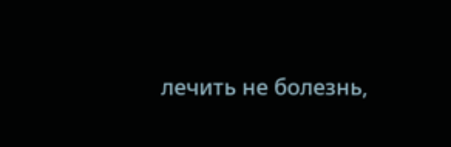лечить не болезнь,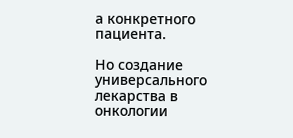а конкретного пациента.

Но создание универсального лекарства в онкологии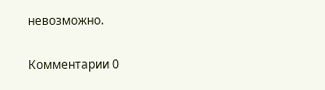невозможно.

Комментарии 0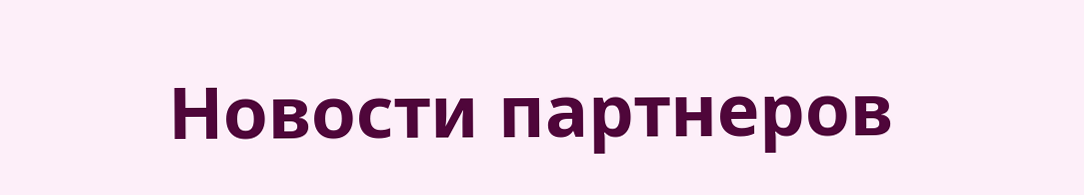Новости партнеров